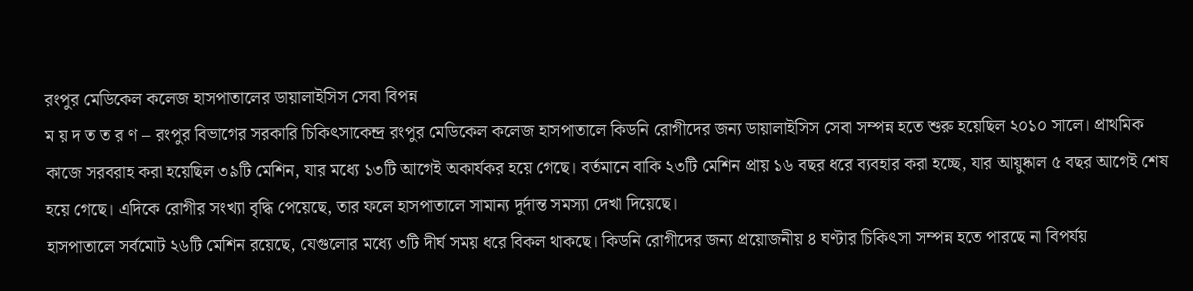রংপুর মেডিকেল কলেজ হাসপাতালের ডায়ালাইসিস সেবা বিপন্ন
ম য় দ ত ত র ণ – রংপুর বিভাগের সরকারি চিকিৎসাকেন্দ্র রংপুর মেডিকেল কলেজ হাসপাতালে কিডনি রোগীদের জন্য ডায়ালাইসিস সেবা সম্পন্ন হতে শুরু হয়েছিল ২০১০ সালে। প্রাথমিক কাজে সরবরাহ করা হয়েছিল ৩৯টি মেশিন, যার মধ্যে ১৩টি আগেই অকার্যকর হয়ে গেছে। বর্তমানে বাকি ২৩টি মেশিন প্রায় ১৬ বছর ধরে ব্যবহার করা হচ্ছে, যার আয়ুষ্কাল ৫ বছর আগেই শেষ হয়ে গেছে। এদিকে রোগীর সংখ্যা বৃদ্ধি পেয়েছে, তার ফলে হাসপাতালে সামান্য দুর্দান্ত সমস্যা দেখা দিয়েছে।
হাসপাতালে সর্বমোট ২৬টি মেশিন রয়েছে, যেগুলোর মধ্যে ৩টি দীর্ঘ সময় ধরে বিকল থাকছে। কিডনি রোগীদের জন্য প্রয়োজনীয় ৪ ঘণ্টার চিকিৎসা সম্পন্ন হতে পারছে না বিপর্যয়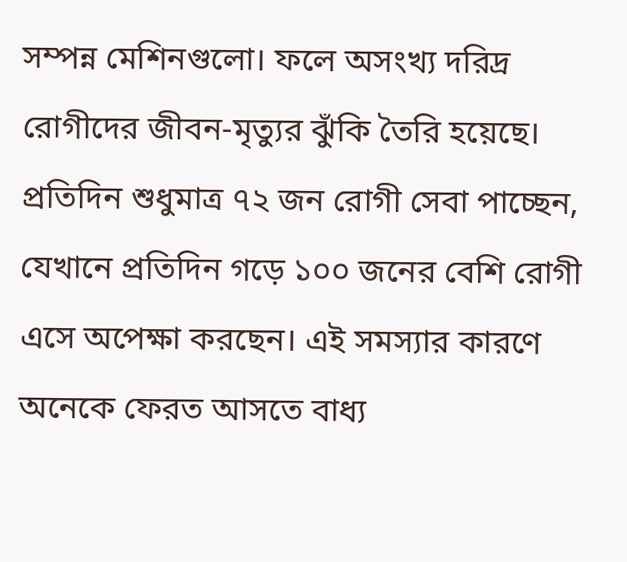সম্পন্ন মেশিনগুলো। ফলে অসংখ্য দরিদ্র রোগীদের জীবন-মৃত্যুর ঝুঁকি তৈরি হয়েছে। প্রতিদিন শুধুমাত্র ৭২ জন রোগী সেবা পাচ্ছেন, যেখানে প্রতিদিন গড়ে ১০০ জনের বেশি রোগী এসে অপেক্ষা করছেন। এই সমস্যার কারণে অনেকে ফেরত আসতে বাধ্য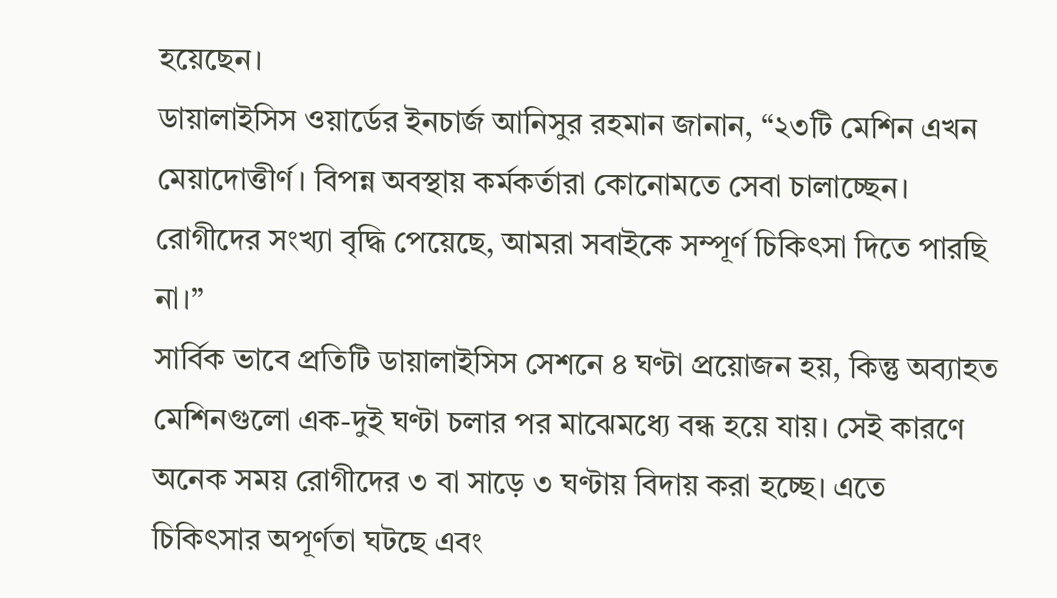হয়েছেন।
ডায়ালাইসিস ওয়ার্ডের ইনচার্জ আনিসুর রহমান জানান, “২৩টি মেশিন এখন মেয়াদোত্তীর্ণ। বিপন্ন অবস্থায় কর্মকর্তারা কোনোমতে সেবা চালাচ্ছেন। রোগীদের সংখ্যা বৃদ্ধি পেয়েছে, আমরা সবাইকে সম্পূর্ণ চিকিৎসা দিতে পারছি না।”
সার্বিক ভাবে প্রতিটি ডায়ালাইসিস সেশনে ৪ ঘণ্টা প্রয়োজন হয়, কিন্তু অব্যাহত মেশিনগুলো এক-দুই ঘণ্টা চলার পর মাঝেমধ্যে বন্ধ হয়ে যায়। সেই কারণে অনেক সময় রোগীদের ৩ বা সাড়ে ৩ ঘণ্টায় বিদায় করা হচ্ছে। এতে চিকিৎসার অপূর্ণতা ঘটছে এবং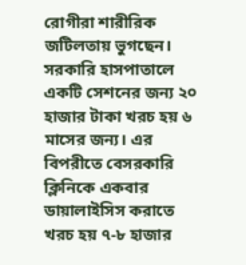রোগীরা শারীরিক জটিলতায় ভুগছেন।
সরকারি হাসপাতালে একটি সেশনের জন্য ২০ হাজার টাকা খরচ হয় ৬ মাসের জন্য। এর বিপরীতে বেসরকারি ক্লিনিকে একবার ডায়ালাইসিস করাতে খরচ হয় ৭-৮ হাজার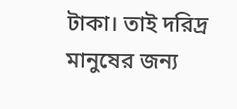টাকা। তাই দরিদ্র মানুষের জন্য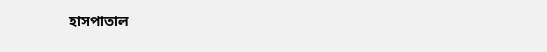হাসপাতাল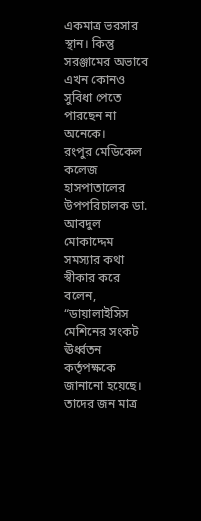একমাত্র ভরসার স্থান। কিন্তু সরঞ্জামের অভাবে এখন কোনও সুবিধা পেতে পারছেন না অনেকে।
রংপুর মেডিকেল কলেজ হাসপাতালের উপপরিচালক ডা. আবদুল মোকাদ্দেম সমস্যার কথা স্বীকার করে বলেন, “ডায়ালাইসিস মেশিনের সংকট ঊর্ধ্বতন কর্তৃপক্ষকে জানানো হয়েছে। তাদের জন মাত্র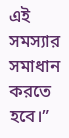এই সমস্যার সমাধান করতে হবে।”